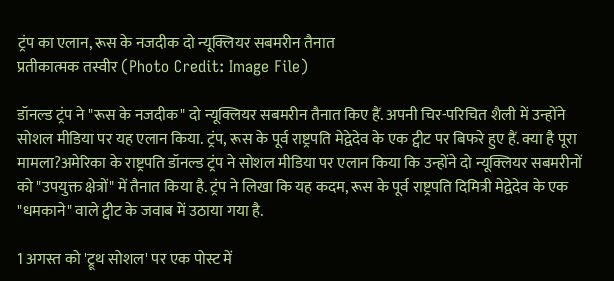ट्रंप का एलान, रूस के नजदीक दो न्यूक्लियर सबमरीन तैनात
प्रतीकात्मक तस्वीर (Photo Credit: Image File)

डॉनल्ड ट्रंप ने "रूस के नजदीक" दो न्यूक्लियर सबमरीन तैनात किए हैं. अपनी चिर-परिचित शैली में उन्होंने सोशल मीडिया पर यह एलान किया. ट्रंप, रूस के पूर्व राष्ट्रपति मेद्वेदेव के एक ट्वीट पर बिफरे हुए हैं. क्या है पूरा मामला?अमेरिका के राष्ट्रपति डॉनल्ड ट्रंप ने सोशल मीडिया पर एलान किया कि उन्होंने दो न्यूक्लियर सबमरीनों को "उपयुक्त क्षेत्रों" में तैनात किया है. ट्रंप ने लिखा कि यह कदम, रूस के पूर्व राष्ट्रपति दिमित्री मेद्वेदेव के एक "धमकाने" वाले ट्वीट के जवाब में उठाया गया है.

1 अगस्त को 'ट्रूथ सोशल' पर एक पोस्ट में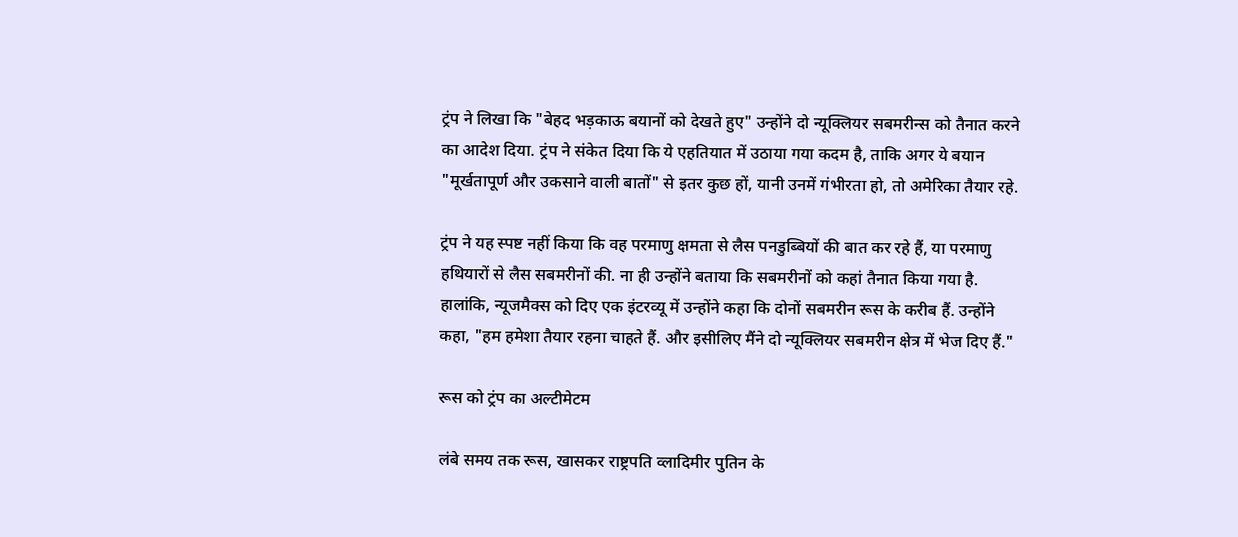ट्रंप ने लिखा कि "बेहद भड़काऊ बयानों को देखते हुए" उन्होंने दो न्यूक्लियर सबमरीन्स को तैनात करने का आदेश दिया. ट्रंप ने संकेत दिया कि ये एहतियात में उठाया गया कदम है, ताकि अगर ये बयान "मूर्खतापूर्ण और उकसाने वाली बातों" से इतर कुछ हों, यानी उनमें गंभीरता हो, तो अमेरिका तैयार रहे.

ट्रंप ने यह स्पष्ट नहीं किया कि वह परमाणु क्षमता से लैस पनडुब्बियों की बात कर रहे हैं, या परमाणु हथियारों से लैस सबमरीनों की. ना ही उन्होंने बताया कि सबमरीनों को कहां तैनात किया गया है. हालांकि, न्यूजमैक्स को दिए एक इंटरव्यू में उन्होंने कहा कि दोनों सबमरीन रूस के करीब हैं. उन्होंने कहा, "हम हमेशा तैयार रहना चाहते हैं. और इसीलिए मैंने दो न्यूक्लियर सबमरीन क्षेत्र में भेज दिए हैं."

रूस को ट्रंप का अल्टीमेटम

लंबे समय तक रूस, खासकर राष्ट्रपति व्लादिमीर पुतिन के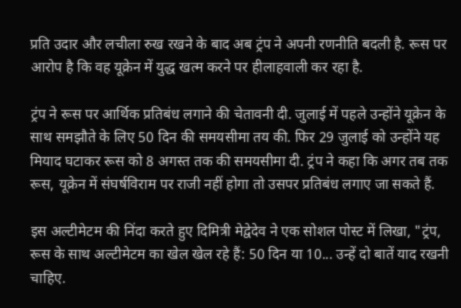प्रति उदार और लचीला रुख रखने के बाद अब ट्रंप ने अपनी रणनीति बदली है. रूस पर आरोप है कि वह यूक्रेन में युद्ध खत्म करने पर हीलाहवाली कर रहा है.

ट्रंप ने रूस पर आर्थिक प्रतिबंध लगाने की चेतावनी दी. जुलाई में पहले उन्होंने यूक्रेन के साथ समझौते के लिए 50 दिन की समयसीमा तय की. फिर 29 जुलाई को उन्होंने यह मियाद घटाकर रूस को 8 अगस्त तक की समयसीमा दी. ट्रंप ने कहा कि अगर तब तक रूस, यूक्रेन में संघर्षविराम पर राजी नहीं होगा तो उसपर प्रतिबंध लगाए जा सकते हैं.

इस अल्टीमेटम की निंदा करते हुए दिमित्री मेद्वेदेव ने एक सोशल पोस्ट में लिखा, "ट्रंप, रूस के साथ अल्टीमेटम का खेल खेल रहे हैं: 50 दिन या 10... उन्हें दो बातें याद रखनी चाहिए.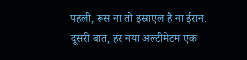पहली, रूस ना तो इस्राएल है ना ईरान. दूसरी बात, हर नया अल्टीमेटम एक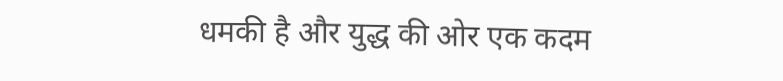धमकी है और युद्ध की ओर एक कदम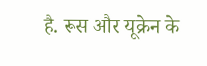है. रूस और यूक्रेन के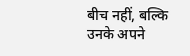बीच नहीं, बल्कि उनके अपने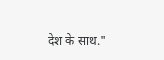देश के साथ."